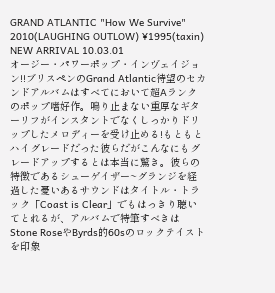GRAND ATLANTIC "How We Survive"
2010(LAUGHING OUTLOW) ¥1995(taxin) NEW ARRIVAL 10.03.01
オージー・パワーポップ・インヴェイジョン!!ブリスペンのGrand Atlantic待望のセカンドアルバムはすべてにおいて超Aランクのポップ嗜好作。鳴り止まない重厚なギターリフがインスタントでなくしっかりドリップしたメロディーを受け止める!もともとハイグレードだった彼らだがこんなにもグレードアップするとは本当に驚き。彼らの特徴であるシューゲイザー~グランジを経過した憂いあるサウンドはタイトル・トラック「Coast is Clear」でもはっきり聴いてとれるが、アルバムで特筆すべきはStone RoseやByrds的60sのロックテイストを印象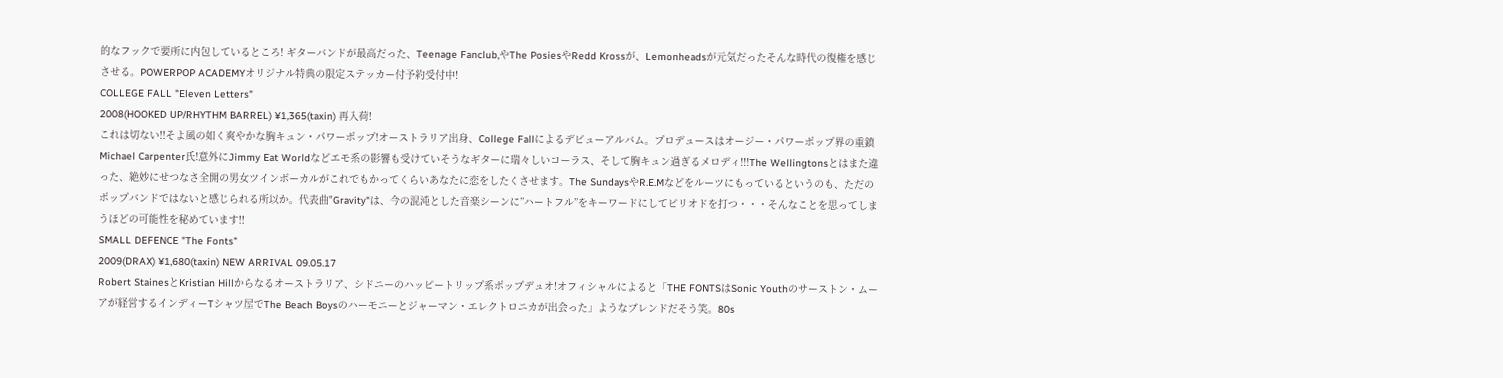的なフックで要所に内包しているところ! ギターバンドが最高だった、Teenage Fanclub,やThe PosiesやRedd Krossが、Lemonheadsが元気だったそんな時代の復権を感じさせる。POWERPOP ACADEMYオリジナル特典の限定ステッカー付予約受付中!
COLLEGE FALL "Eleven Letters"
2008(HOOKED UP/RHYTHM BARREL) ¥1,365(taxin) 再入荷!
これは切ない!!そよ風の如く爽やかな胸キュン・パワーポップ!オーストラリア出身、College Fallによるデビューアルバム。プロデュースはオージー・パワーポップ界の重鎮Michael Carpenter氏!意外にJimmy Eat Worldなどエモ系の影響も受けていそうなギターに瑞々しいコーラス、そして胸キュン過ぎるメロディ!!!The Wellingtonsとはまた違った、絶妙にせつなさ全開の男女ツインボーカルがこれでもかってくらいあなたに恋をしたくさせます。The SundaysやR.E.Mなどをルーツにもっているというのも、ただのポップバンドではないと感じられる所以か。代表曲"Gravity"は、今の混沌とした音楽シーンに”ハートフル”をキーワードにしてピリオドを打つ・・・そんなことを思ってしまうほどの可能性を秘めています!!
SMALL DEFENCE "The Fonts"
2009(DRAX) ¥1,680(taxin) NEW ARRIVAL 09.05.17
Robert StainesとKristian Hillからなるオーストラリア、シドニーのハッピートリップ系ポップデュオ!オフィシャルによると「THE FONTSはSonic Youthのサーストン・ムーアが経営するインディーTシャツ屋でThe Beach Boysのハーモニーとジャーマン・エレクトロニカが出会った」ようなブレンドだそう笑。80s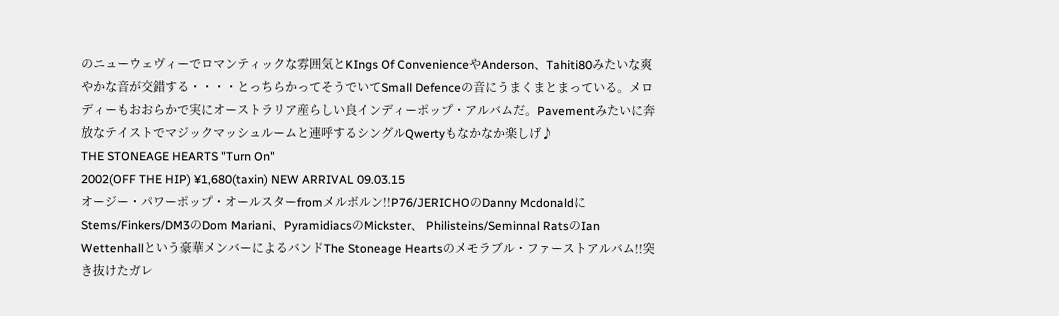のニューウェヴィーでロマンティックな雰囲気とKIngs Of ConvenienceやAnderson、Tahiti80みたいな爽やかな音が交錯する・・・・とっちらかってそうでいてSmall Defenceの音にうまくまとまっている。メロディーもおおらかで実にオーストラリア産らしい良インディーポップ・アルバムだ。Pavementみたいに奔放なテイストでマジックマッシュルームと連呼するシングルQwertyもなかなか楽しげ♪
THE STONEAGE HEARTS "Turn On"
2002(OFF THE HIP) ¥1,680(taxin) NEW ARRIVAL 09.03.15
オージー・パワーポップ・オールスターfromメルボルン!!P76/JERICHOのDanny McdonaldにStems/Finkers/DM3のDom Mariani、PyramidiacsのMickster、 Philisteins/Seminnal RatsのIan Wettenhallという豪華メンバーによるバンドThe Stoneage Heartsのメモラブル・ファーストアルバム!!突き抜けたガレ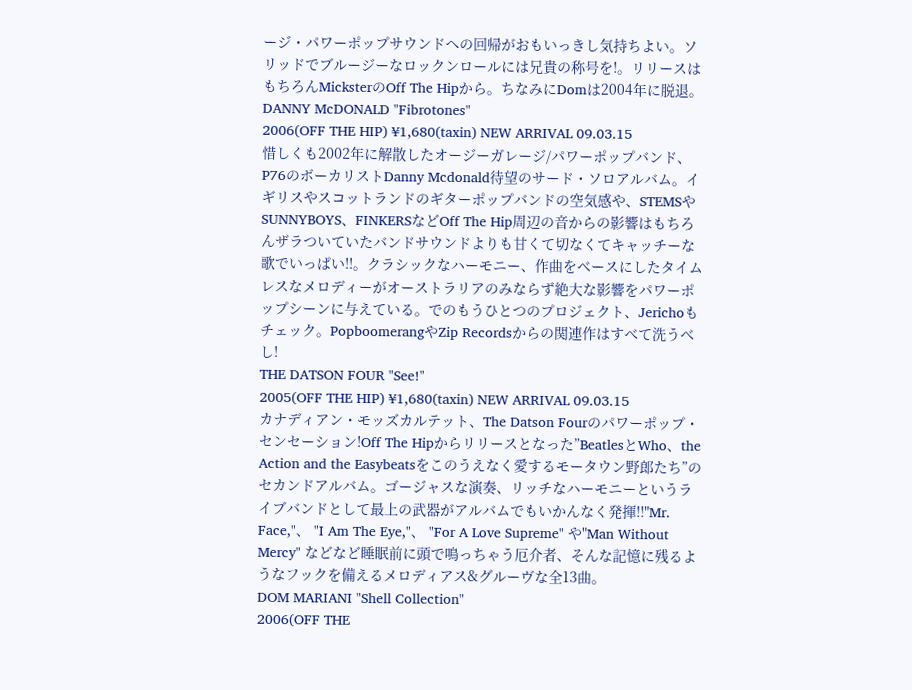ージ・パワーポップサウンドへの回帰がおもいっきし気持ちよい。ソリッドでブルージーなロックンロールには兄貴の称号を!。リリースはもちろんMicksterのOff The Hipから。ちなみにDomは2004年に脱退。
DANNY McDONALD "Fibrotones"
2006(OFF THE HIP) ¥1,680(taxin) NEW ARRIVAL 09.03.15
惜しくも2002年に解散したオージーガレージ/パワーポップバンド、P76のボーカリストDanny Mcdonald待望のサード・ソロアルバム。イギリスやスコットランドのギターポップバンドの空気感や、STEMSやSUNNYBOYS、FINKERSなどOff The Hip周辺の音からの影響はもちろんザラついていたバンドサウンドよりも甘くて切なくてキャッチーな歌でいっぱい!!。クラシックなハーモニー、作曲をベースにしたタイムレスなメロディーがオーストラリアのみならず絶大な影響をパワーポップシーンに与えている。でのもうひとつのプロジェクト、Jerichoもチェック。PopboomerangやZip Recordsからの関連作はすべて洗うべし!
THE DATSON FOUR "See!"
2005(OFF THE HIP) ¥1,680(taxin) NEW ARRIVAL 09.03.15
カナディアン・モッズカルテット、The Datson Fourのパワーポップ・センセーション!Off The Hipからリリースとなった”BeatlesとWho、the Action and the Easybeatsをこのうえなく愛するモータウン野郎たち”のセカンドアルバム。ゴージャスな演奏、リッチなハーモニーというライブバンドとして最上の武器がアルバムでもいかんなく発揮!!"Mr. Face,"、 "I Am The Eye,"、 "For A Love Supreme" や"Man Without Mercy" などなど睡眠前に頭で鳴っちゃう厄介者、そんな記憶に残るようなフックを備えるメロディアス&グルーヴな全13曲。
DOM MARIANI "Shell Collection"
2006(OFF THE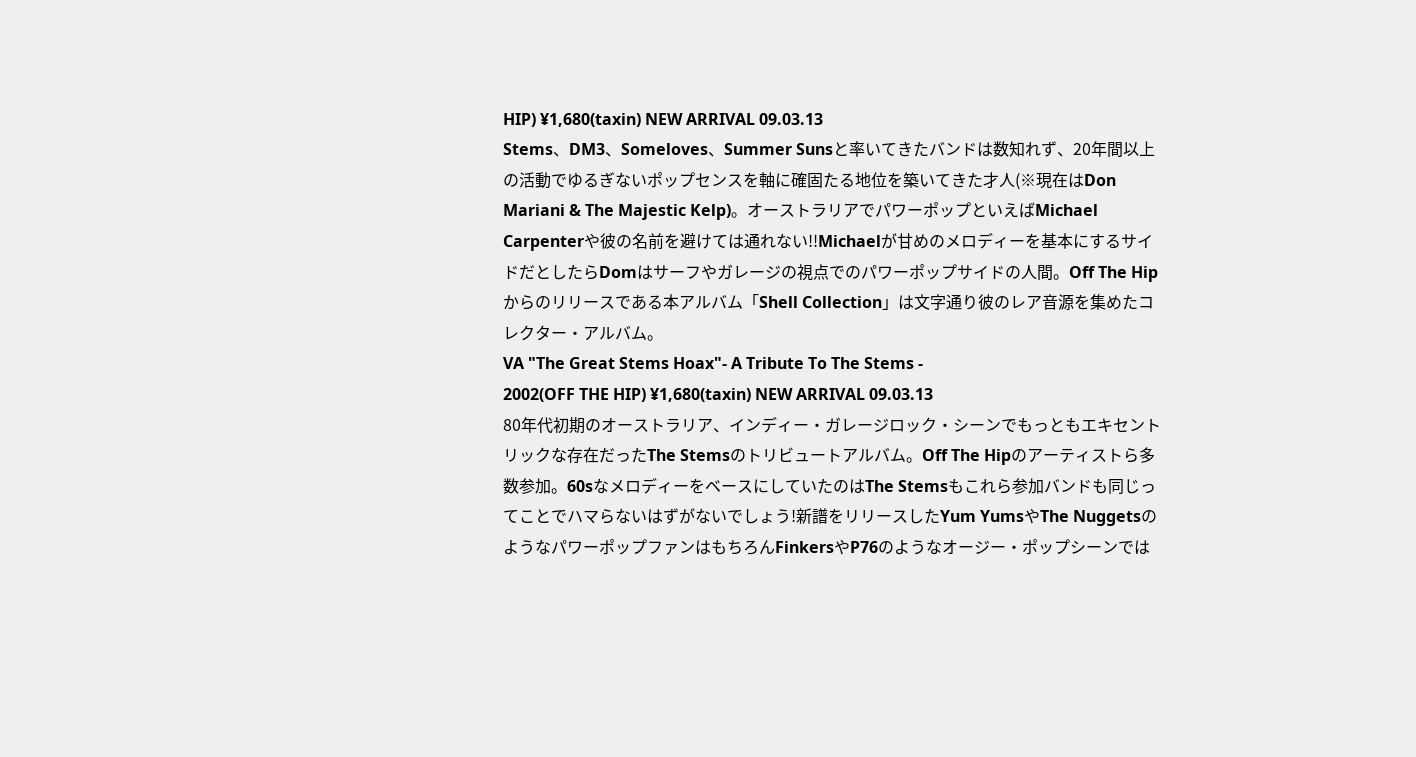HIP) ¥1,680(taxin) NEW ARRIVAL 09.03.13
Stems、DM3、Someloves、Summer Sunsと率いてきたバンドは数知れず、20年間以上の活動でゆるぎないポップセンスを軸に確固たる地位を築いてきた才人(※現在はDon Mariani & The Majestic Kelp)。オーストラリアでパワーポップといえばMichael Carpenterや彼の名前を避けては通れない!!Michaelが甘めのメロディーを基本にするサイドだとしたらDomはサーフやガレージの視点でのパワーポップサイドの人間。Off The Hipからのリリースである本アルバム「Shell Collection」は文字通り彼のレア音源を集めたコレクター・アルバム。
VA "The Great Stems Hoax"- A Tribute To The Stems -
2002(OFF THE HIP) ¥1,680(taxin) NEW ARRIVAL 09.03.13
80年代初期のオーストラリア、インディー・ガレージロック・シーンでもっともエキセントリックな存在だったThe Stemsのトリビュートアルバム。Off The Hipのアーティストら多数参加。60sなメロディーをベースにしていたのはThe Stemsもこれら参加バンドも同じってことでハマらないはずがないでしょう!新譜をリリースしたYum YumsやThe NuggetsのようなパワーポップファンはもちろんFinkersやP76のようなオージー・ポップシーンでは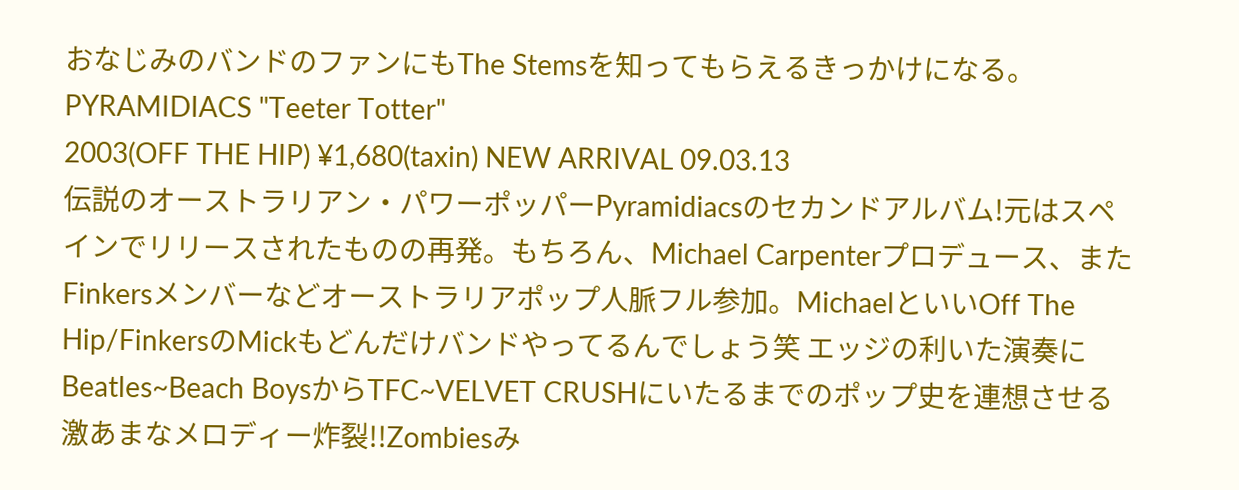おなじみのバンドのファンにもThe Stemsを知ってもらえるきっかけになる。
PYRAMIDIACS "Teeter Totter"
2003(OFF THE HIP) ¥1,680(taxin) NEW ARRIVAL 09.03.13
伝説のオーストラリアン・パワーポッパーPyramidiacsのセカンドアルバム!元はスペインでリリースされたものの再発。もちろん、Michael Carpenterプロデュース、またFinkersメンバーなどオーストラリアポップ人脈フル参加。MichaelといいOff The Hip/FinkersのMickもどんだけバンドやってるんでしょう笑 エッジの利いた演奏にBeatles~Beach BoysからTFC~VELVET CRUSHにいたるまでのポップ史を連想させる激あまなメロディー炸裂!!Zombiesみ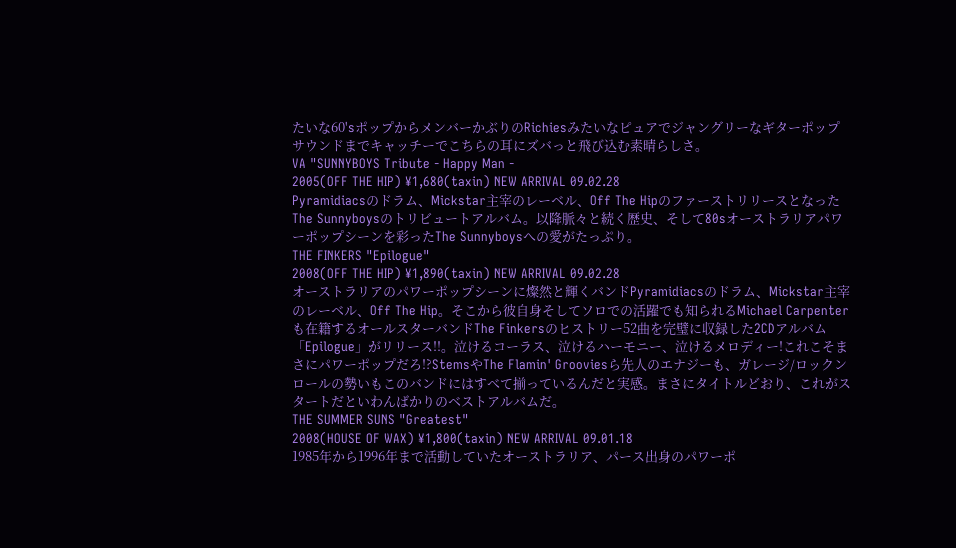たいな60'sポップからメンバーかぶりのRichiesみたいなピュアでジャングリーなギターポップサウンドまでキャッチーでこちらの耳にズバっと飛び込む素晴らしさ。
VA "SUNNYBOYS Tribute - Happy Man -
2005(OFF THE HIP) ¥1,680(taxin) NEW ARRIVAL 09.02.28
Pyramidiacsのドラム、Mickstar主宰のレーベル、Off The HipのファーストリリースとなったThe Sunnyboysのトリビュートアルバム。以降脈々と続く歴史、そして80sオーストラリアパワーポップシーンを彩ったThe Sunnyboysへの愛がたっぷり。
THE FINKERS "Epilogue"
2008(OFF THE HIP) ¥1,890(taxin) NEW ARRIVAL 09.02.28
オーストラリアのパワーポップシーンに燦然と輝くバンドPyramidiacsのドラム、Mickstar主宰のレーベル、Off The Hip。そこから彼自身そしてソロでの活躍でも知られるMichael Carpenterも在籍するオールスターバンドThe Finkersのヒストリー52曲を完璧に収録した2CDアルバム「Epilogue」がリリース!!。泣けるコーラス、泣けるハーモニー、泣けるメロディー!これこそまさにパワーポップだろ!?StemsやThe Flamin' Grooviesら先人のエナジーも、ガレージ/ロックンロールの勢いもこのバンドにはすべて揃っているんだと実感。まさにタイトルどおり、これがスタートだといわんばかりのベストアルバムだ。
THE SUMMER SUNS "Greatest"
2008(HOUSE OF WAX) ¥1,800(taxin) NEW ARRIVAL 09.01.18
1985年から1996年まで活動していたオーストラリア、パース出身のパワーポ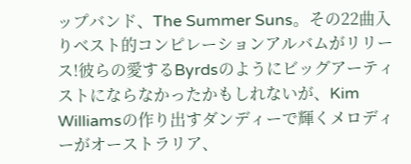ップバンド、The Summer Suns。その22曲入りベスト的コンピレーションアルバムがリリース!彼らの愛するByrdsのようにビッグアーティストにならなかったかもしれないが、Kim Williamsの作り出すダンディーで輝くメロディーがオーストラリア、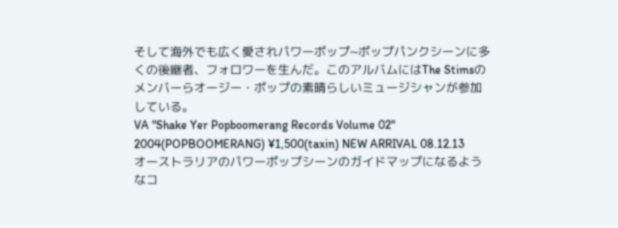そして海外でも広く愛されパワーポップ~ポップパンクシーンに多くの後継者、フォロワーを生んだ。このアルバムにはThe Stimsのメンバーらオージー・ポップの素晴らしいミュージシャンが参加している。
VA "Shake Yer Popboomerang Records Volume 02"
2004(POPBOOMERANG) ¥1,500(taxin) NEW ARRIVAL 08.12.13
オーストラリアのパワーポップシーンのガイドマップになるようなコ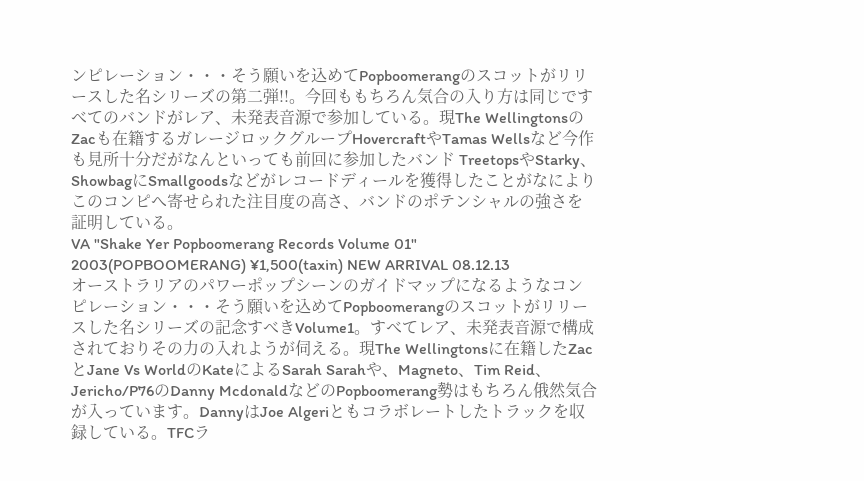ンピレーション・・・そう願いを込めてPopboomerangのスコットがリリースした名シリーズの第二弾!!。今回ももちろん気合の入り方は同じですべてのバンドがレア、未発表音源で参加している。現The WellingtonsのZacも在籍するガレージロックグループHovercraftやTamas Wellsなど今作も見所十分だがなんといっても前回に参加したバンド TreetopsやStarky、ShowbagにSmallgoodsなどがレコードディールを獲得したことがなによりこのコンピへ寄せられた注目度の高さ、バンドのポテンシャルの強さを証明している。
VA "Shake Yer Popboomerang Records Volume 01"
2003(POPBOOMERANG) ¥1,500(taxin) NEW ARRIVAL 08.12.13
オーストラリアのパワーポップシーンのガイドマップになるようなコンピレーション・・・そう願いを込めてPopboomerangのスコットがリリースした名シリーズの記念すべきVolume1。すべてレア、未発表音源で構成されておりその力の入れようが伺える。現The Wellingtonsに在籍したZacとJane Vs WorldのKateによるSarah Sarahや、Magneto、Tim Reid、Jericho/P76のDanny McdonaldなどのPopboomerang勢はもちろん俄然気合が入っています。DannyはJoe Algeriともコラボレートしたトラックを収録している。TFCラ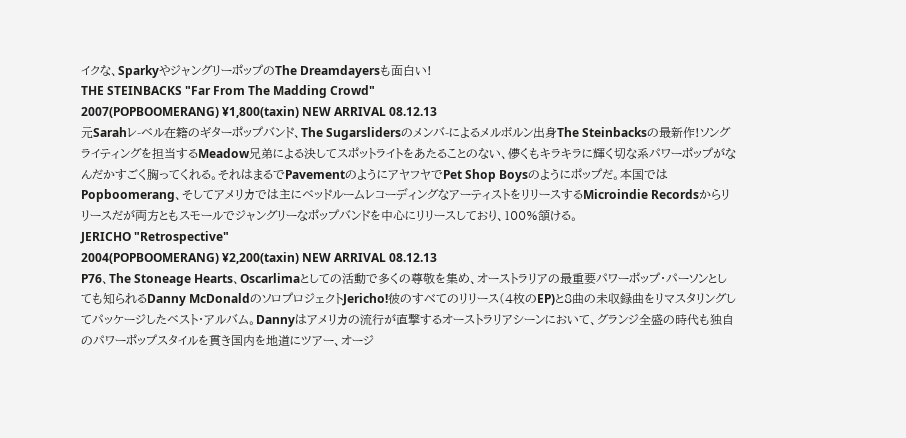イクな、SparkyやジャングリーポップのThe Dreamdayersも面白い!
THE STEINBACKS "Far From The Madding Crowd"
2007(POPBOOMERANG) ¥1,800(taxin) NEW ARRIVAL 08.12.13
元Sarahレ-ベル在籍のギターポップバンド、The Sugarslidersのメンバ-によるメルボルン出身The Steinbacksの最新作!ソングライティングを担当するMeadow兄弟による決してスポットライトをあたることのない、儚くもキラキラに輝く切な系パワーポップがなんだかすごく胸ってくれる。それはまるでPavementのようにアヤフヤでPet Shop Boysのようにポップだ。本国ではPopboomerang、そしてアメリカでは主にベッドルームレコーディングなアーティストをリリースするMicroindie Recordsからリリースだが両方ともスモールでジャングリーなポップバンドを中心にリリースしており、100%頷ける。
JERICHO "Retrospective"
2004(POPBOOMERANG) ¥2,200(taxin) NEW ARRIVAL 08.12.13
P76、The Stoneage Hearts、Oscarlimaとしての活動で多くの尊敬を集め、オーストラリアの最重要パワーポップ・パーソンとしても知られるDanny McDonaldのソロプロジェクトJericho!彼のすべてのリリース(4枚のEP)と8曲の未収録曲をリマスタリングしてパッケージしたベスト・アルバム。Dannyはアメリカの流行が直撃するオーストラリアシーンにおいて、グランジ全盛の時代も独自のパワーポップスタイルを貫き国内を地道にツアー、オージ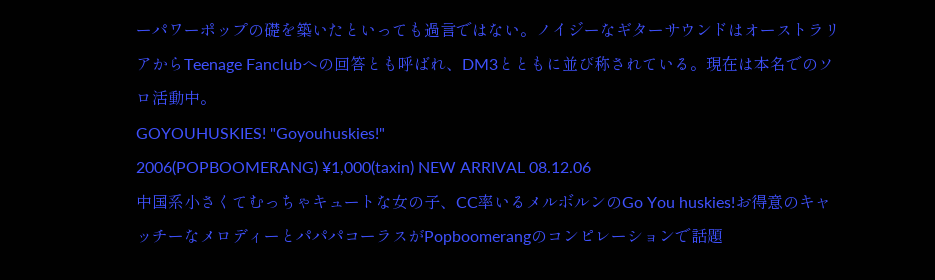ーパワーポップの礎を築いたといっても過言ではない。ノイジーなギターサウンドはオーストラリアからTeenage Fanclubへの回答とも呼ばれ、DM3とともに並び称されている。現在は本名でのソロ活動中。
GOYOUHUSKIES! "Goyouhuskies!"
2006(POPBOOMERANG) ¥1,000(taxin) NEW ARRIVAL 08.12.06
中国系小さくてむっちゃキュートな女の子、CC率いるメルボルンのGo You huskies!お得意のキャッチーなメロディーとパパパコーラスがPopboomerangのコンピレーションで話題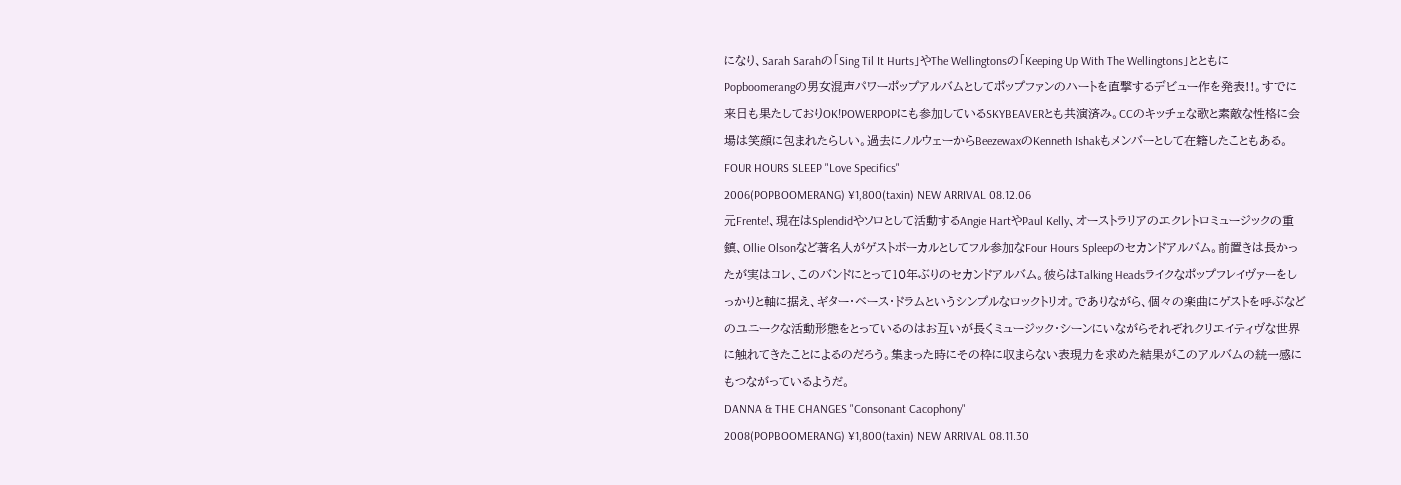になり、Sarah Sarahの「Sing Til It Hurts」やThe Wellingtonsの「Keeping Up With The Wellingtons」とともにPopboomerangの男女混声パワーポップアルバムとしてポップファンのハートを直撃するデビュー作を発表!!。すでに来日も果たしておりOK!POWERPOPにも参加しているSKYBEAVERとも共演済み。CCのキッチェな歌と素敵な性格に会場は笑顔に包まれたらしい。過去にノルウェーからBeezewaxのKenneth Ishakもメンバーとして在籍したこともある。
FOUR HOURS SLEEP "Love Specifics"
2006(POPBOOMERANG) ¥1,800(taxin) NEW ARRIVAL 08.12.06
元Frente!、現在はSplendidやソロとして活動するAngie HartやPaul Kelly、オーストラリアのエクレトロミュージックの重鎮、Ollie Olsonなど著名人がゲストボーカルとしてフル参加なFour Hours Spleepのセカンドアルバム。前置きは長かったが実はコレ、このバンドにとって10年ぶりのセカンドアルバム。彼らはTalking Headsライクなポップフレイヴァーをしっかりと軸に据え、ギター・ベース・ドラムというシンプルなロックトリオ。でありながら、個々の楽曲にゲストを呼ぶなどのユニークな活動形態をとっているのはお互いが長くミュージック・シーンにいながらそれぞれクリエイティヴな世界に触れてきたことによるのだろう。集まった時にその枠に収まらない表現力を求めた結果がこのアルバムの統一感にもつながっているようだ。
DANNA & THE CHANGES "Consonant Cacophony"
2008(POPBOOMERANG) ¥1,800(taxin) NEW ARRIVAL 08.11.30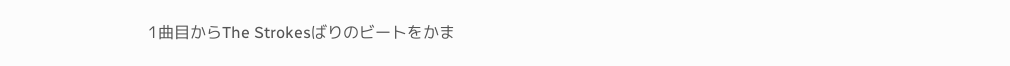1曲目からThe Strokesばりのビートをかま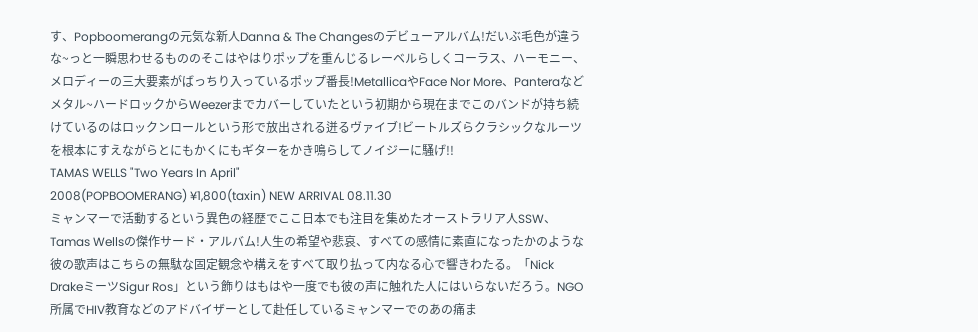す、Popboomerangの元気な新人Danna & The Changesのデビューアルバム!だいぶ毛色が違うな~っと一瞬思わせるもののそこはやはりポップを重んじるレーベルらしくコーラス、ハーモニー、メロディーの三大要素がばっちり入っているポップ番長!MetallicaやFace Nor More、Panteraなどメタル~ハードロックからWeezerまでカバーしていたという初期から現在までこのバンドが持ち続けているのはロックンロールという形で放出される迸るヴァイブ!ビートルズらクラシックなルーツを根本にすえながらとにもかくにもギターをかき鳴らしてノイジーに騒げ!!
TAMAS WELLS "Two Years In April"
2008(POPBOOMERANG) ¥1,800(taxin) NEW ARRIVAL 08.11.30
ミャンマーで活動するという異色の経歴でここ日本でも注目を集めたオーストラリア人SSW、Tamas Wellsの傑作サード・アルバム!人生の希望や悲哀、すべての感情に素直になったかのような彼の歌声はこちらの無駄な固定観念や構えをすべて取り払って内なる心で響きわたる。「Nick DrakeミーツSigur Ros」という飾りはもはや一度でも彼の声に触れた人にはいらないだろう。NGO所属でHIV教育などのアドバイザーとして赴任しているミャンマーでのあの痛ま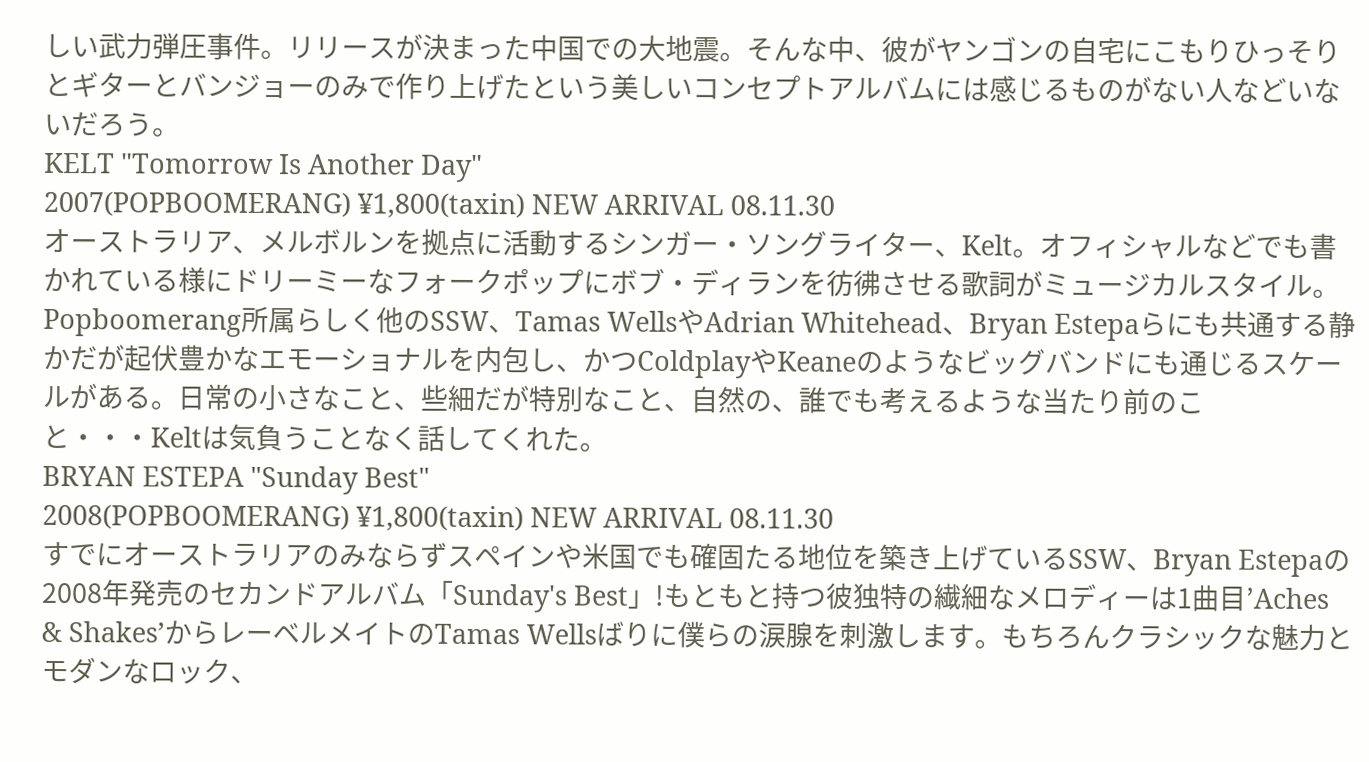しい武力弾圧事件。リリースが決まった中国での大地震。そんな中、彼がヤンゴンの自宅にこもりひっそりとギターとバンジョーのみで作り上げたという美しいコンセプトアルバムには感じるものがない人などいないだろう。
KELT "Tomorrow Is Another Day"
2007(POPBOOMERANG) ¥1,800(taxin) NEW ARRIVAL 08.11.30
オーストラリア、メルボルンを拠点に活動するシンガー・ソングライター、Kelt。オフィシャルなどでも書かれている様にドリーミーなフォークポップにボブ・ディランを彷彿させる歌詞がミュージカルスタイル。Popboomerang所属らしく他のSSW、Tamas WellsやAdrian Whitehead、Bryan Estepaらにも共通する静かだが起伏豊かなエモーショナルを内包し、かつColdplayやKeaneのようなビッグバンドにも通じるスケールがある。日常の小さなこと、些細だが特別なこと、自然の、誰でも考えるような当たり前のこと・・・Keltは気負うことなく話してくれた。
BRYAN ESTEPA "Sunday Best"
2008(POPBOOMERANG) ¥1,800(taxin) NEW ARRIVAL 08.11.30
すでにオーストラリアのみならずスペインや米国でも確固たる地位を築き上げているSSW、Bryan Estepaの2008年発売のセカンドアルバム「Sunday's Best」!もともと持つ彼独特の繊細なメロディーは1曲目’Aches & Shakes’からレーベルメイトのTamas Wellsばりに僕らの涙腺を刺激します。もちろんクラシックな魅力とモダンなロック、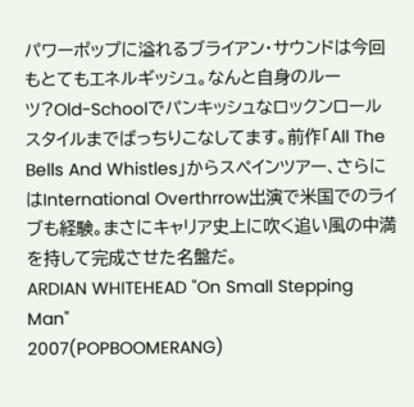パワーポップに溢れるブライアン・サウンドは今回もとてもエネルギッシュ。なんと自身のルーツ?Old-Schoolでパンキッシュなロックンロールスタイルまでばっちりこなしてます。前作「All The Bells And Whistles」からスペインツアー、さらにはInternational Overthrrow出演で米国でのライブも経験。まさにキャリア史上に吹く追い風の中満を持して完成させた名盤だ。
ARDIAN WHITEHEAD "On Small Stepping Man"
2007(POPBOOMERANG)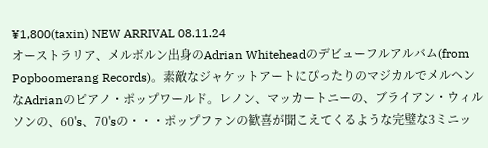¥1,800(taxin) NEW ARRIVAL 08.11.24
オーストラリア、メルボルン出身のAdrian Whiteheadのデビューフルアルバム(from Popboomerang Records)。素敵なジャケットアートにぴったりのマジカルでメルヘンなAdrianのピアノ・ポップワールド。レノン、マッカートニーの、ブライアン・ウィルソンの、60's、70'sの・・・ポップファンの歓喜が聞こえてくるような完璧な3ミニッ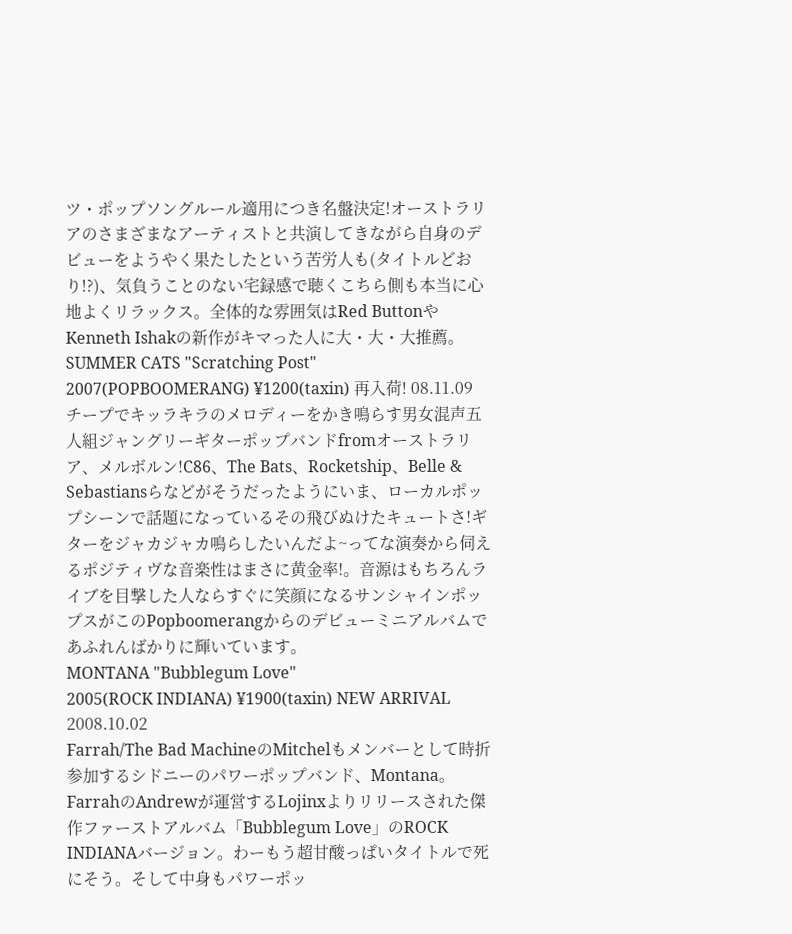ツ・ポップソングルール適用につき名盤決定!オーストラリアのさまざまなアーティストと共演してきながら自身のデビューをようやく果たしたという苦労人も(タイトルどおり!?)、気負うことのない宅録感で聴くこちら側も本当に心地よくリラックス。全体的な雰囲気はRed ButtonやKenneth Ishakの新作がキマった人に大・大・大推薦。
SUMMER CATS "Scratching Post"
2007(POPBOOMERANG) ¥1200(taxin) 再入荷! 08.11.09
チープでキッラキラのメロディーをかき鳴らす男女混声五人組ジャングリーギターポップバンドfromオーストラリア、メルボルン!C86、The Bats、Rocketship、Belle & Sebastiansらなどがそうだったようにいま、ローカルポップシーンで話題になっているその飛びぬけたキュートさ!ギターをジャカジャカ鳴らしたいんだよ~ってな演奏から伺えるポジティヴな音楽性はまさに黄金率!。音源はもちろんライブを目撃した人ならすぐに笑顔になるサンシャインポップスがこのPopboomerangからのデビューミニアルバムであふれんばかりに輝いています。
MONTANA "Bubblegum Love"
2005(ROCK INDIANA) ¥1900(taxin) NEW ARRIVAL 2008.10.02
Farrah/The Bad MachineのMitchelもメンバーとして時折参加するシドニーのパワーポップバンド、Montana。FarrahのAndrewが運営するLojinxよりリリースされた傑作ファーストアルバム「Bubblegum Love」のROCK INDIANAバージョン。わーもう超甘酸っぱいタイトルで死にそう。そして中身もパワーポッ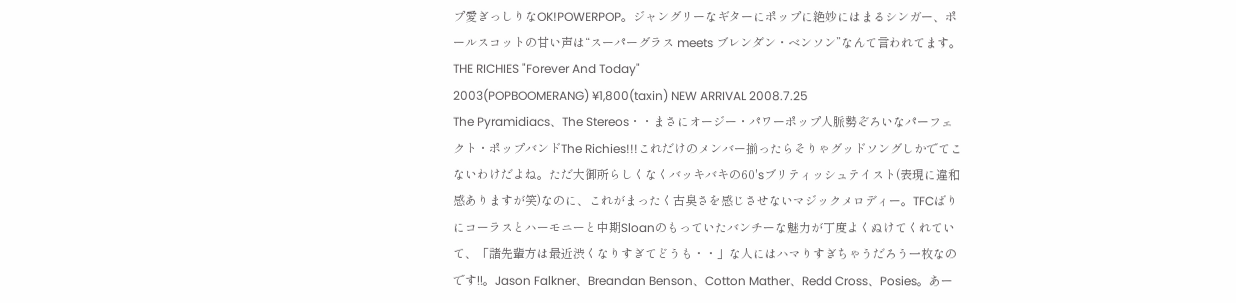プ愛ぎっしりなOK!POWERPOP。ジャングリーなギターにポップに絶妙にはまるシンガー、ポールスコットの甘い声は“スーパーグラス meets ブレンダン・ベンソン”なんて言われてます。
THE RICHIES "Forever And Today"
2003(POPBOOMERANG) ¥1,800(taxin) NEW ARRIVAL 2008.7.25
The Pyramidiacs、The Stereos・・まさにオージー・パワーポップ人脈勢ぞろいなパーフェクト・ポップバンドThe Richies!!!これだけのメンバー揃ったらそりゃグッドソングしかでてこないわけだよね。ただ大御所らしくなくバッキバキの60'sブリティッシュテイスト(表現に違和感ありますが笑)なのに、これがまったく古臭さを感じさせないマジックメロディー。TFCばりにコーラスとハーモニーと中期Sloanのもっていたバンチーな魅力が丁度よくぬけてくれていて、「諸先輩方は最近渋くなりすぎてどうも・・」な人にはハマりすぎちゃうだろう一枚なのです!!。Jason Falkner、Breandan Benson、Cotton Mather、Redd Cross、Posies。あー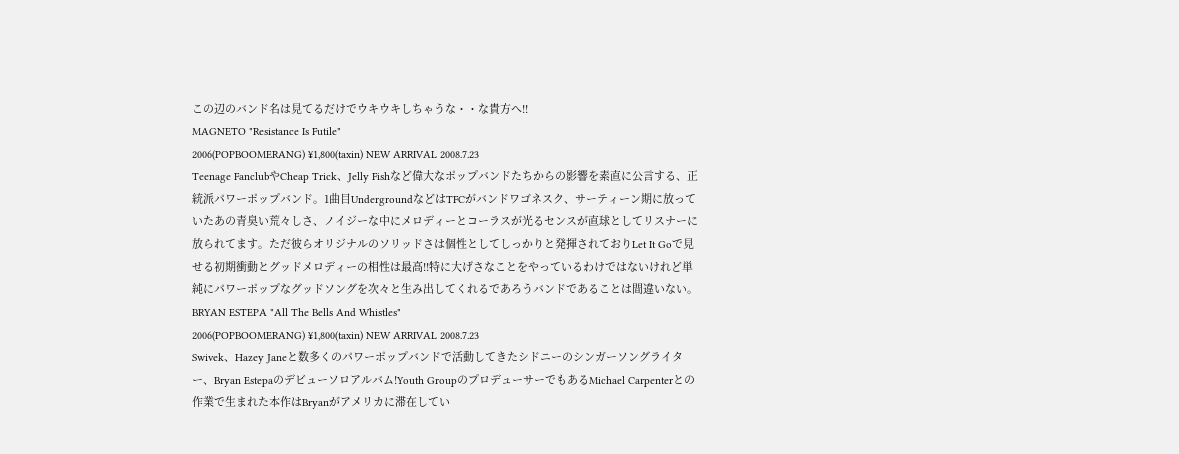この辺のバンド名は見てるだけでウキウキしちゃうな・・な貴方へ!!
MAGNETO "Resistance Is Futile"
2006(POPBOOMERANG) ¥1,800(taxin) NEW ARRIVAL 2008.7.23
Teenage FanclubやCheap Trick、Jelly Fishなど偉大なポップバンドたちからの影響を素直に公言する、正統派パワーポップバンド。1曲目UndergroundなどはTFCがバンドワゴネスク、サーティーン期に放っていたあの青臭い荒々しさ、ノイジーな中にメロディーとコーラスが光るセンスが直球としてリスナーに放られてます。ただ彼らオリジナルのソリッドさは個性としてしっかりと発揮されておりLet It Goで見せる初期衝動とグッドメロディーの相性は最高!!特に大げさなことをやっているわけではないけれど単純にパワーポップなグッドソングを次々と生み出してくれるであろうバンドであることは間違いない。
BRYAN ESTEPA "All The Bells And Whistles"
2006(POPBOOMERANG) ¥1,800(taxin) NEW ARRIVAL 2008.7.23
Swivek、Hazey Janeと数多くのパワーポップバンドで活動してきたシドニーのシンガーソングライター、Bryan Estepaのデビューソロアルバム!Youth GroupのプロデューサーでもあるMichael Carpenterとの作業で生まれた本作はBryanがアメリカに滞在してい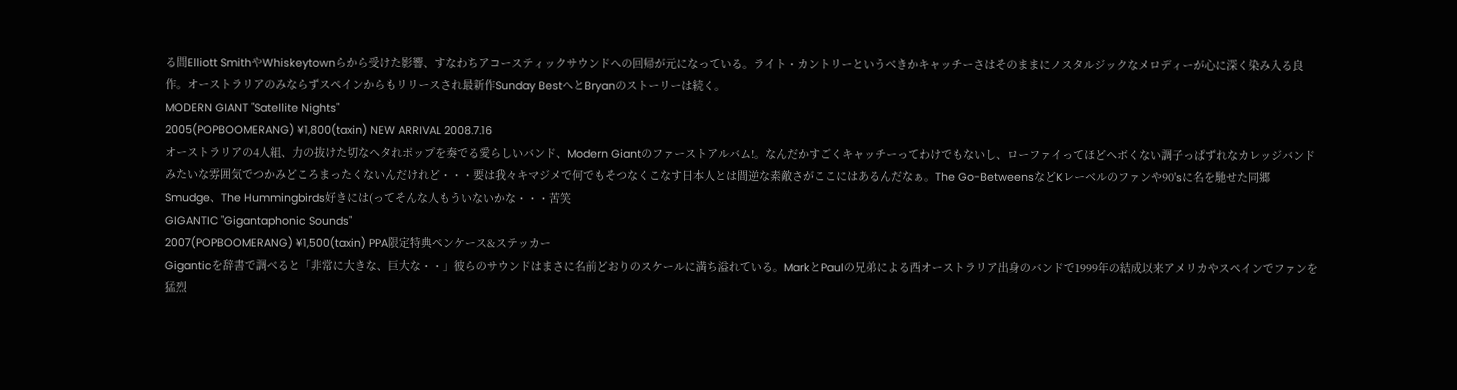る間Elliott SmithやWhiskeytownらから受けた影響、すなわちアコースティックサウンドへの回帰が元になっている。ライト・カントリーというべきかキャッチーさはそのままにノスタルジックなメロディーが心に深く染み入る良作。オーストラリアのみならずスペインからもリリースされ最新作Sunday BestへとBryanのストーリーは続く。
MODERN GIANT "Satellite Nights"
2005(POPBOOMERANG) ¥1,800(taxin) NEW ARRIVAL 2008.7.16
オーストラリアの4人組、力の抜けた切なヘタれポップを奏でる愛らしいバンド、Modern Giantのファーストアルバム!。なんだかすごくキャッチーってわけでもないし、ローファイってほどヘボくない調子っぱずれなカレッジバンドみたいな雰囲気でつかみどころまったくないんだけれど・・・要は我々キマジメで何でもそつなくこなす日本人とは間逆な素敵さがここにはあるんだなぁ。The Go-BetweensなどKレーベルのファンや90'sに名を馳せた同郷Smudge、The Hummingbirds好きには(ってそんな人もういないかな・・・苦笑
GIGANTIC "Gigantaphonic Sounds"
2007(POPBOOMERANG) ¥1,500(taxin) PPA限定特典ペンケース&ステッカー
Giganticを辞書で調べると「非常に大きな、巨大な・・」彼らのサウンドはまさに名前どおりのスケールに満ち溢れている。MarkとPaulの兄弟による西オーストラリア出身のバンドで1999年の結成以来アメリカやスペインでファンを猛烈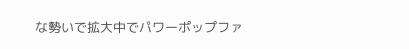な勢いで拡大中でパワーポップファ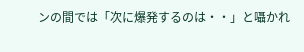ンの間では「次に爆発するのは・・」と囁かれ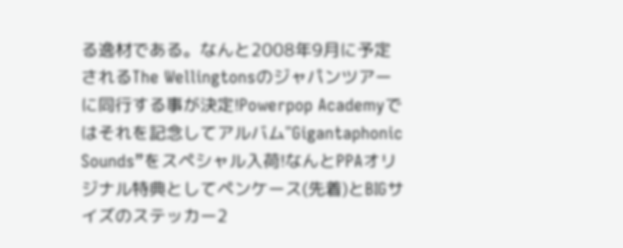る逸材である。なんと2008年9月に予定されるThe Wellingtonsのジャパンツアーに同行する事が決定!Powerpop Academyではそれを記念してアルバム"Gigantaphonic Sounds”をスペシャル入荷!なんとPPAオリジナル特典としてペンケース(先着)とBIGサイズのステッカー2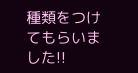種類をつけてもらいました!!